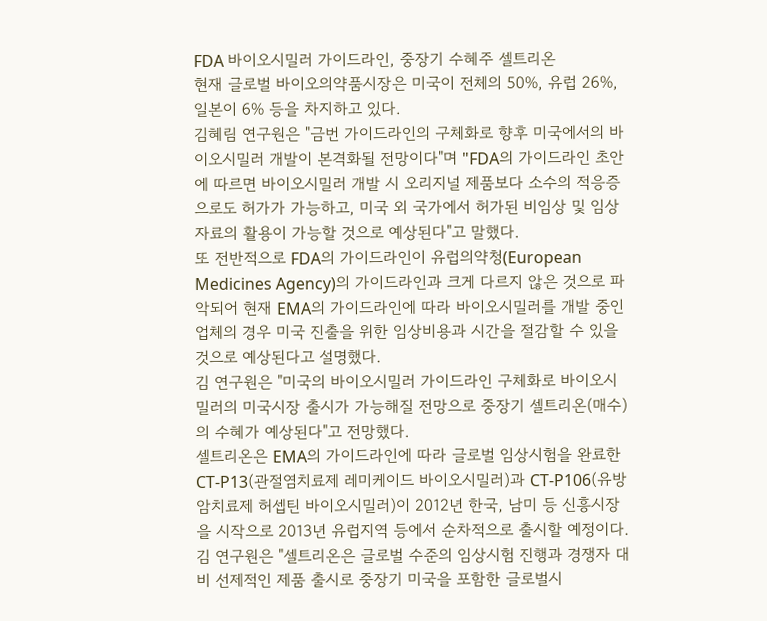FDA 바이오시밀러 가이드라인, 중장기 수혜주 셀트리온
현재 글로벌 바이오의약품시장은 미국이 전체의 50%, 유럽 26%, 일본이 6% 등을 차지하고 있다.
김혜림 연구원은 "금번 가이드라인의 구체화로 향후 미국에서의 바이오시밀러 개발이 본격화될 전망이다"며 "FDA의 가이드라인 초안에 따르면 바이오시밀러 개발 시 오리지널 제품보다 소수의 적응증으로도 허가가 가능하고, 미국 외 국가에서 허가된 비임상 및 임상자료의 활용이 가능할 것으로 예상된다"고 말했다.
또 전반적으로 FDA의 가이드라인이 유럽의약청(European Medicines Agency)의 가이드라인과 크게 다르지 않은 것으로 파악되어 현재 EMA의 가이드라인에 따라 바이오시밀러를 개발 중인 업체의 경우 미국 진출을 위한 임상비용과 시간을 절감할 수 있을 것으로 예상된다고 설명했다.
김 연구원은 "미국의 바이오시밀러 가이드라인 구체화로 바이오시밀러의 미국시장 출시가 가능해질 전망으로 중장기 셀트리온(매수)의 수혜가 예상된다"고 전망했다.
셀트리온은 EMA의 가이드라인에 따라 글로벌 임상시험을 완료한 CT-P13(관절염치료제 레미케이드 바이오시밀러)과 CT-P106(유방암치료제 허셉틴 바이오시밀러)이 2012년 한국, 남미 등 신흥시장을 시작으로 2013년 유럽지역 등에서 순차적으로 출시할 예정이다.
김 연구원은 "셀트리온은 글로벌 수준의 임상시험 진행과 경쟁자 대비 선제적인 제품 출시로 중장기 미국을 포함한 글로벌시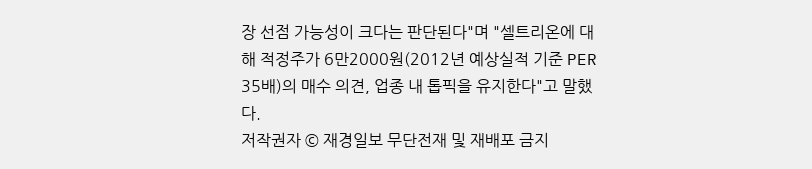장 선점 가능성이 크다는 판단된다"며 "셀트리온에 대해 적정주가 6만2000원(2012년 예상실적 기준 PER 35배)의 매수 의견, 업종 내 톱픽을 유지한다"고 말했다.
저작권자 © 재경일보 무단전재 및 재배포 금지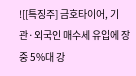![[특징주] 금호타이어, 기관·외국인 매수세 유입에 장중 5%대 강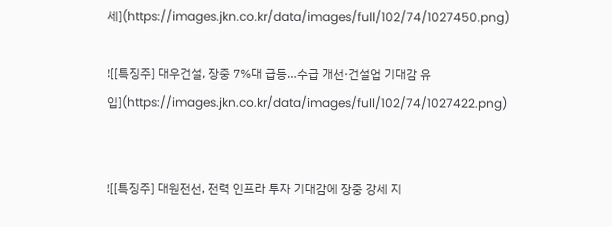세](https://images.jkn.co.kr/data/images/full/102/74/1027450.png)

![[특징주] 대우건설, 장중 7%대 급등…수급 개선·건설업 기대감 유입](https://images.jkn.co.kr/data/images/full/102/74/1027422.png)


![[특징주] 대원전선, 전력 인프라 투자 기대감에 장중 강세 지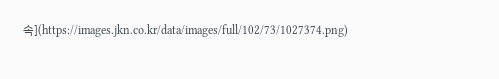속](https://images.jkn.co.kr/data/images/full/102/73/1027374.png)